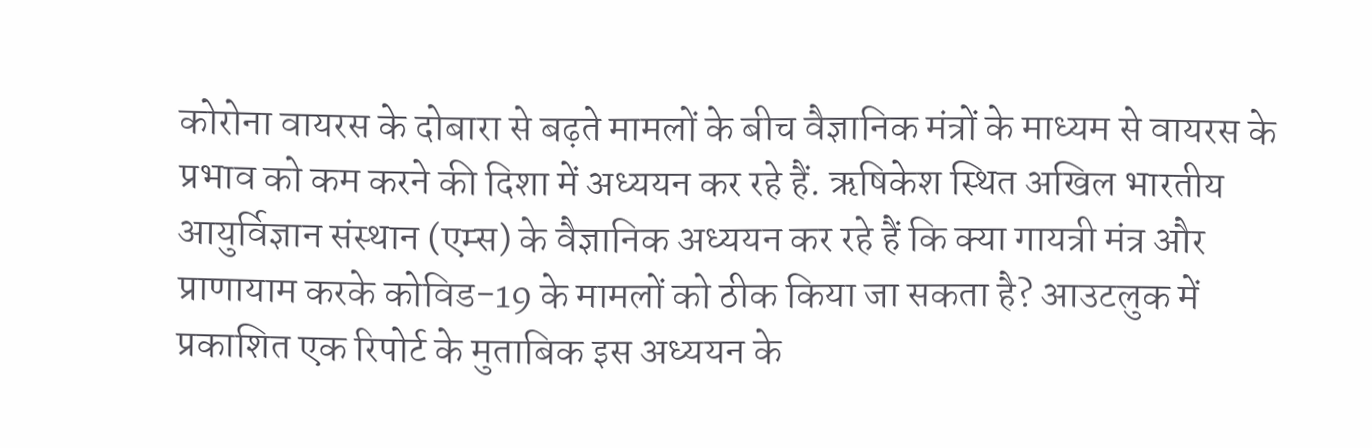कोरोना वायरस के दोबारा से बढ़ते मामलों के बीच वैज्ञानिक मंत्रों के माध्यम से वायरस के प्रभाव को कम करने की दिशा में अध्ययन कर रहे हैं. ऋषिकेश स्थित अखिल भारतीय आयुर्विज्ञान संस्थान (एम्स) के वैज्ञानिक अध्ययन कर रहे हैं कि क्या गायत्री मंत्र और प्राणायाम करके कोविड-19 के मामलों को ठीक किया जा सकता है? आउटलुक में प्रकाशित एक रिपोर्ट के मुताबिक इस अध्ययन के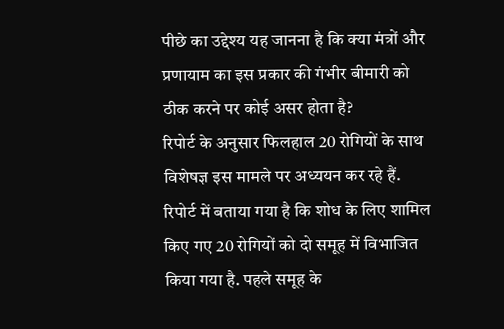पीछे का उद्देश्य यह जानना है कि क्या मंत्रों और प्रणायाम का इस प्रकार की गंभीर बीमारी को ठीक करने पर कोई असर होता है?
रिपोर्ट के अनुसार फिलहाल 20 रोगियों के साथ विशेषज्ञ इस मामले पर अध्ययन कर रहे हैं. रिपोर्ट में बताया गया है कि शोध के लिए शामिल किए गए 20 रोगियों को दो समूह में विभाजित किया गया है. पहले समूह के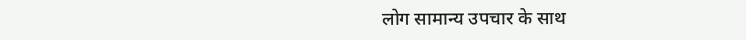लोग सामान्य उपचार के साथ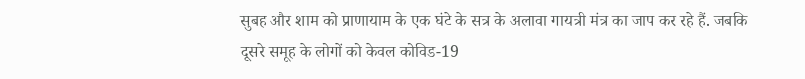सुबह और शाम को प्राणायाम के एक घंटे के सत्र के अलावा गायत्री मंत्र का जाप कर रहे हैं. जबकि दूसरे समूह के लोगों को केवल कोविड-19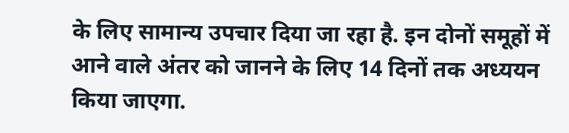के लिए सामान्य उपचार दिया जा रहा है. इन दोनों समूहों में आने वाले अंतर को जानने के लिए 14 दिनों तक अध्ययन किया जाएगा.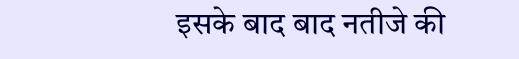इसके बाद बाद नतीजे की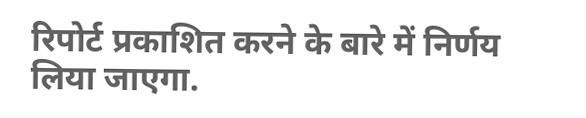रिपोर्ट प्रकाशित करने के बारे में निर्णय लिया जाएगा.